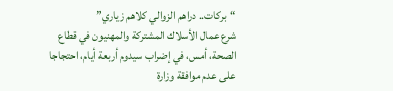“بركات.. دراهم الزوالي كلاهم زياري”
شرع عمال الأسلاك المشتركة والمهنيون في قطاع الصحة، أمس، في إضراب سيدوم أربعة أيام، احتجاجا على عدم موافقة وزارة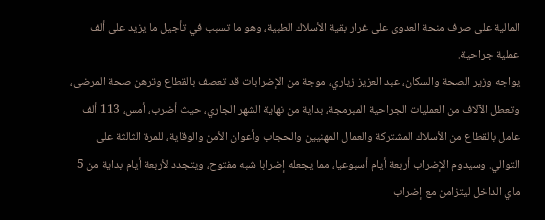المالية على صرف منحة العدوى على غرار بقية الأسلاك الطبية، وهو ما تسبب في تأجيل ما يزيد على ألف عملية جراحية.
يواجه وزير الصحة والسكان، عبد العزيز زياري، موجة من الإضرابات قد تعصف بالقطاع وترهن صحة المرضى، وتعطل الآلاف من العمليات الجراحية المبرمجة، بداية من نهاية الشهر الجاري، حيث أضرب، أمس، 113 ألف عامل بالقطاع من الأسلاك المشتركة والعمال المهنيين والحجاب وأعوان الأمن والوقاية، للمرة الثالثة على التوالي. وسيدوم الإضراب أربعة أيام أسبوعيا، مما يجعله إضرابا شبه مفتوح، ويتجدد لأربعة أيام بداية من 5 ماي الداخل ليتزامن مع إضراب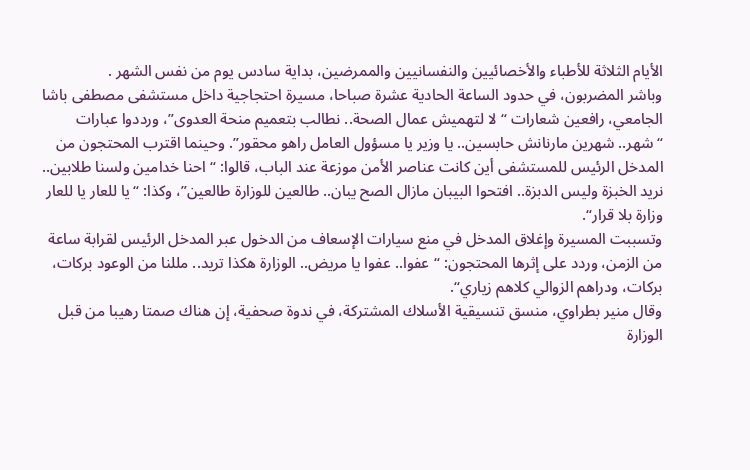الأيام الثلاثة للأطباء والأخصائيين والنفسانيين والممرضين، بداية سادس يوم من نفس الشهر .
وباشر المضربون، في حدود الساعة الحادية عشرة صباحا، مسيرة احتجاجية داخل مستشفى مصطفى باشا الجامعي، رافعين شعارات “لا لتهميش عمال الصحة.. نطالب بتعميم منحة العدوى”، ورددوا عبارات “شهر.. شهرين مارنانش حابسين.. يا وزير يا مسؤول العامل راهو محقور”. وحينما اقترب المحتجون من المدخل الرئيس للمستشفى أين كانت عناصر الأمن موزعة عند الباب، قالوا: “احنا خدامين ولسنا طلابين.. نريد الخبزة وليس الدبزة.. افتحوا البيبان مازال الصح يبان.. طالعين للوزارة طالعين”، وكذا: “يا للعار يا للعار وزارة بلا قرار“.
وتسببت المسيرة وإغلاق المدخل في منع سيارات الإسعاف من الدخول عبر المدخل الرئيس لقرابة ساعة من الزمن، وردد على إثرها المحتجون: “عفوا.. عفوا يا مريض.. الوزارة هكذا تريد.. مللنا من الوعود بركات، بركات، ودراهم الزوالي كلاهم زياري“.
وقال منير بطراوي، منسق تنسيقية الأسلاك المشتركة، في ندوة صحفية، إن هناك صمتا رهيبا من قبل الوزارة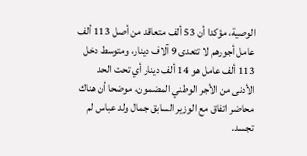الوصية، مؤكدا أن 53 ألف متعاقد من أصل 113 ألف عامل أجورهم لا تتعدى 9 آلاف دينار، ومتوسط دخل 113 ألف عامل هو 14 ألف دينار أي تحت الحد الأدنى من الأجر الوطني المضمون، موضحا أن هناك محاضر اتفاق مع الوزير السابق جمال ولد عباس لم تجسد.